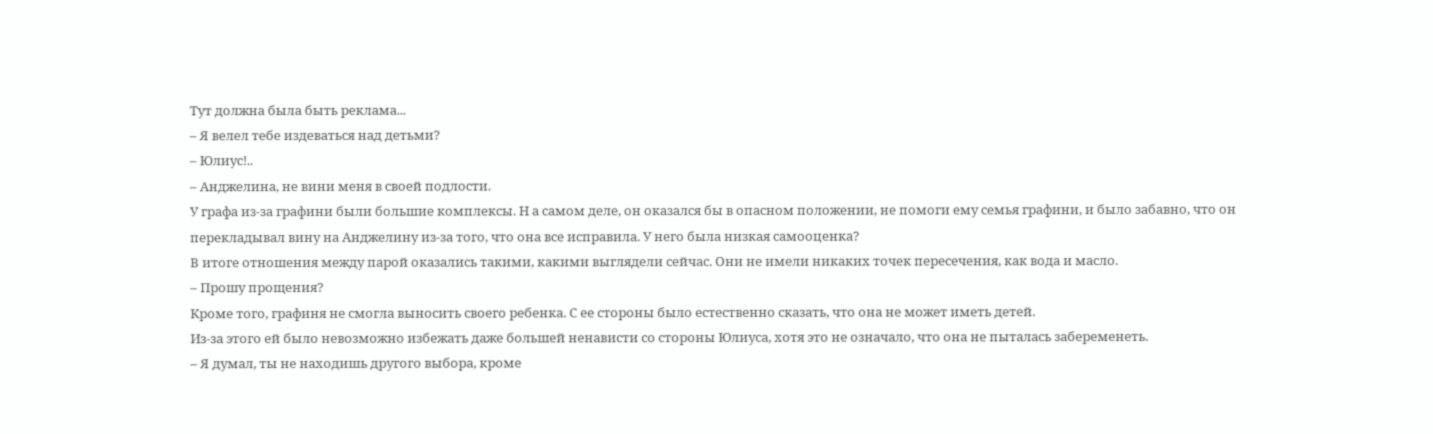Тут должна была быть реклама...
– Я велел тебе издеваться над детьми?
– Юлиус!..
– Анджелина, не вини меня в своей подлости.
У графа из-за графини были большие комплексы. Н а самом деле, он оказался бы в опасном положении, не помоги ему семья графини, и было забавно, что он перекладывал вину на Анджелину из-за того, что она все исправила. У него была низкая самооценка?
В итоге отношения между парой оказались такими, какими выглядели сейчас. Они не имели никаких точек пересечения, как вода и масло.
– Прошу прощения?
Кроме того, графиня не смогла выносить своего ребенка. С ее стороны было естественно сказать, что она не может иметь детей.
Из-за этого ей было невозможно избежать даже большей ненависти со стороны Юлиуса, хотя это не означало, что она не пыталась забеременеть.
– Я думал, ты не находишь другого выбора, кроме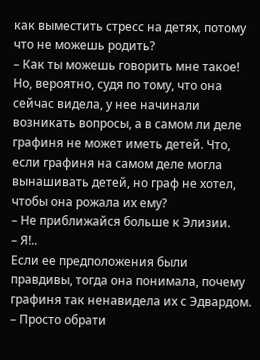как выместить стресс на детях, потому что не можешь родить?
– Как ты можешь говорить мне такое!
Но, вероятно, судя по тому, что она сейчас видела, у нее начинали возникать вопросы, а в самом ли деле графиня не может иметь детей. Что, если графиня на самом деле могла вынашивать детей, но граф не хотел, чтобы она рожала их ему?
– Не приближайся больше к Элизии.
– Я!..
Если ее предположения были правдивы, тогда она понимала, почему графиня так ненавидела их с Эдвардом.
– Просто обрати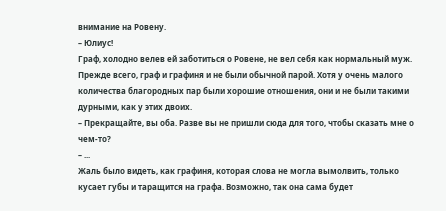внимание на Ровену.
– Юлиус!
Граф, холодно велев ей заботиться о Ровене, не вел себя как нормальный муж. Прежде всего, граф и графиня и не были обычной парой. Хотя у очень малого количества благородных пар были хорошие отношения, они и не были такими дурными, как у этих двоих.
– Прекращайте, вы оба. Разве вы не пришли сюда для того, чтобы сказать мне о чем-то?
– ...
Жаль было видеть, как графиня, которая слова не могла вымолвить, только кусает губы и таращится на графа. Возможно, так она сама будет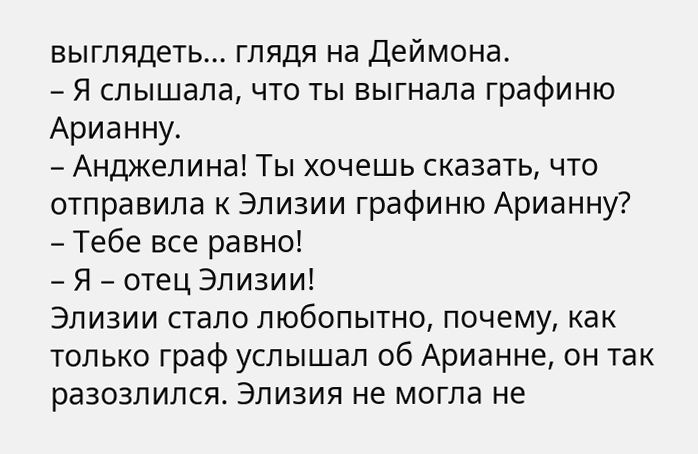выглядеть... глядя на Деймона.
– Я слышала, что ты выгнала графиню Арианну.
– Анджелина! Ты хочешь сказать, что отправила к Элизии графиню Арианну?
– Тебе все равно!
– Я – отец Элизии!
Элизии стало любопытно, почему, как только граф услышал об Арианне, он так разозлился. Элизия не могла не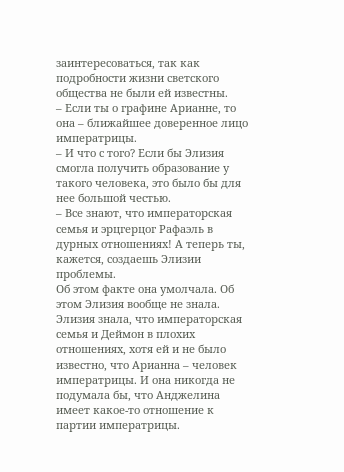заинтересоваться, так как подробности жизни светского общества не были ей известны.
– Если ты о графине Арианне, то она – ближайшее доверенное лицо императрицы.
– И что с того? Если бы Элизия смогла получить образование у такого человека, это было бы для нее большой честью.
– Все знают, что императорская семья и эрцгерцог Рафаэль в дурных отношениях! А теперь ты, кажется, создаешь Элизии проблемы.
Об этом факте она умолчала. Об этом Элизия вообще не знала. Элизия знала, что императорская семья и Деймон в плохих отношениях, хотя ей и не было известно, что Арианна – человек императрицы. И она никогда не подумала бы, что Анджелина имеет какое-то отношение к партии императрицы.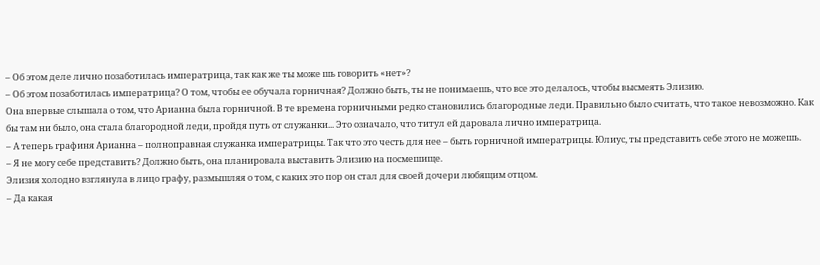– Об этом деле лично позаботилась императрица, так как же ты може шь говорить «нет»?
– Об этом позаботилась императрица? О том, чтобы ее обучала горничная? Должно быть, ты не понимаешь, что все это делалось, чтобы высмеять Элизию.
Она впервые слышала о том, что Арианна была горничной. В те времена горничными редко становились благородные леди. Правильно было считать, что такое невозможно. Как бы там ни было, она стала благородной леди, пройдя путь от служанки... Это означало, что титул ей даровала лично императрица.
– А теперь графиня Арианна – полноправная служанка императрицы. Так что это честь для нее – быть горничной императрицы. Юлиус, ты представить себе этого не можешь.
– Я не могу себе представить? Должно быть, она планировала выставить Элизию на посмешище.
Элизия холодно взглянула в лицо графу, размышляя о том, с каких это пор он стал для своей дочери любящим отцом.
– Да какая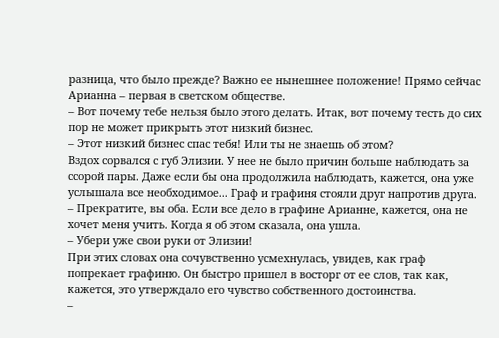разница, что было прежде? Важно ее нынешнее положение! Прямо сейчас Арианна – первая в светском обществе.
– Вот почему тебе нельзя было этого делать. Итак, вот почему тесть до сих пор не может прикрыть этот низкий бизнес.
– Этот низкий бизнес спас тебя! Или ты не знаешь об этом?
Вздох сорвался с губ Элизии. У нее не было причин больше наблюдать за ссорой пары. Даже если бы она продолжила наблюдать, кажется, она уже услышала все необходимое... Граф и графиня стояли друг напротив друга.
– Прекратите, вы оба. Если все дело в графине Арианне, кажется, она не хочет меня учить. Когда я об этом сказала, она ушла.
– Убери уже свои руки от Элизии!
При этих словах она сочувственно усмехнулась, увидев, как граф попрекает графиню. Он быстро пришел в восторг от ее слов, так как, кажется, это утверждало его чувство собственного достоинства.
–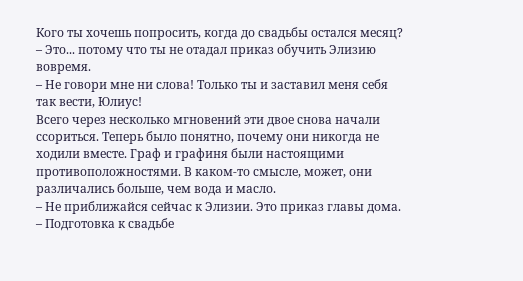Кого ты хочешь попросить, когда до свадьбы остался месяц?
– Это... потому что ты не отадал приказ обучить Элизию вовремя.
– Не говори мне ни слова! Только ты и заставил меня себя так вести, Юлиус!
Всего через несколько мгновений эти двое снова начали ссориться. Теперь было понятно, почему они никогда не ходили вместе. Граф и графиня были настоящими противоположностями. В каком-то смысле, может, они различались больше, чем вода и масло.
– Не приближайся сейчас к Элизии. Это приказ главы дома.
– Подготовка к свадьбе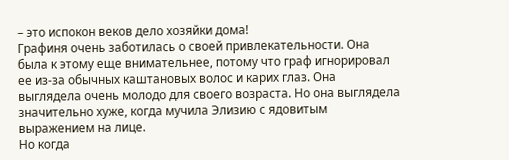– это испокон веков дело хозяйки дома!
Графиня очень заботилась о своей привлекательности. Она была к этому еще внимательнее, потому что граф игнорировал ее из-за обычных каштановых волос и карих глаз. Она выглядела очень молодо для своего возраста. Но она выглядела значительно хуже, когда мучила Элизию с ядовитым выражением на лице.
Но когда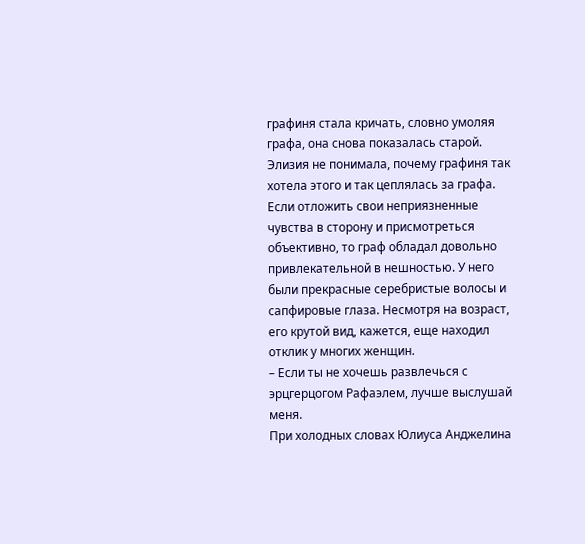графиня стала кричать, словно умоляя графа, она снова показалась старой. Элизия не понимала, почему графиня так хотела этого и так цеплялась за графа.
Если отложить свои неприязненные чувства в сторону и присмотреться объективно, то граф обладал довольно привлекательной в нешностью. У него были прекрасные серебристые волосы и сапфировые глаза. Несмотря на возраст, его крутой вид, кажется, еще находил отклик у многих женщин.
– Если ты не хочешь развлечься с эрцгерцогом Рафаэлем, лучше выслушай меня.
При холодных словах Юлиуса Анджелина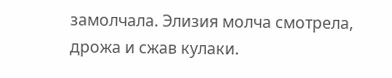замолчала. Элизия молча смотрела, дрожа и сжав кулаки.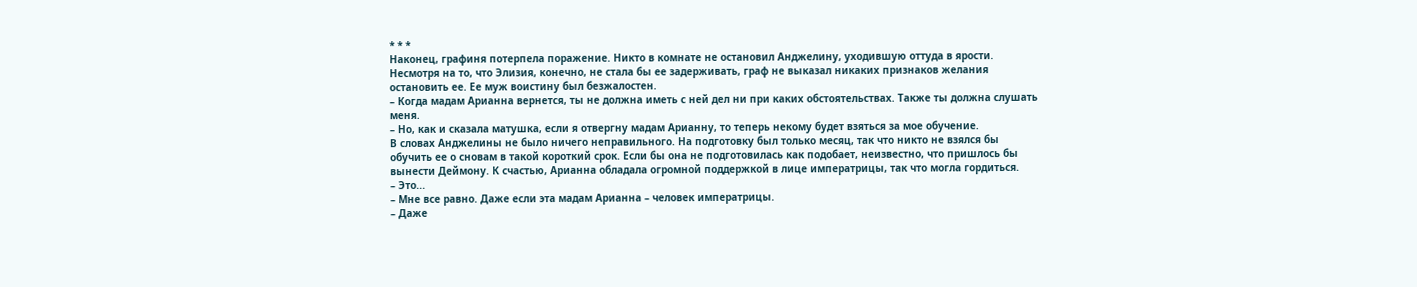* * *
Наконец, графиня потерпела поражение. Никто в комнате не остановил Анджелину, уходившую оттуда в ярости. Несмотря на то, что Элизия, конечно, не стала бы ее задерживать, граф не выказал никаких признаков желания остановить ее. Ее муж воистину был безжалостен.
– Когда мадам Арианна вернется, ты не должна иметь с ней дел ни при каких обстоятельствах. Также ты должна слушать меня.
– Но, как и сказала матушка, если я отвергну мадам Арианну, то теперь некому будет взяться за мое обучение.
В словах Анджелины не было ничего неправильного. На подготовку был только месяц, так что никто не взялся бы обучить ее о сновам в такой короткий срок. Если бы она не подготовилась как подобает, неизвестно, что пришлось бы вынести Деймону. К счастью, Арианна обладала огромной поддержкой в лице императрицы, так что могла гордиться.
– Это...
– Мне все равно. Даже если эта мадам Арианна – человек императрицы.
– Даже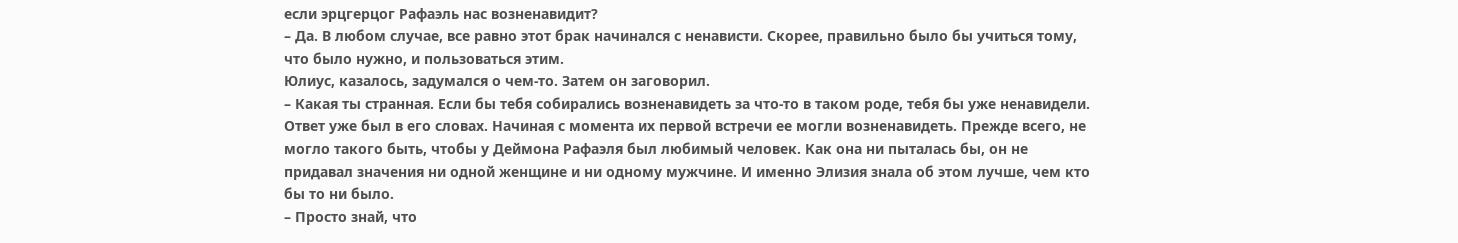если эрцгерцог Рафаэль нас возненавидит?
– Да. В любом случае, все равно этот брак начинался с ненависти. Скорее, правильно было бы учиться тому, что было нужно, и пользоваться этим.
Юлиус, казалось, задумался о чем-то. Затем он заговорил.
– Какая ты странная. Если бы тебя собирались возненавидеть за что-то в таком роде, тебя бы уже ненавидели.
Ответ уже был в его словах. Начиная с момента их первой встречи ее могли возненавидеть. Прежде всего, не могло такого быть, чтобы у Деймона Рафаэля был любимый человек. Как она ни пыталась бы, он не придавал значения ни одной женщине и ни одному мужчине. И именно Элизия знала об этом лучше, чем кто бы то ни было.
– Просто знай, что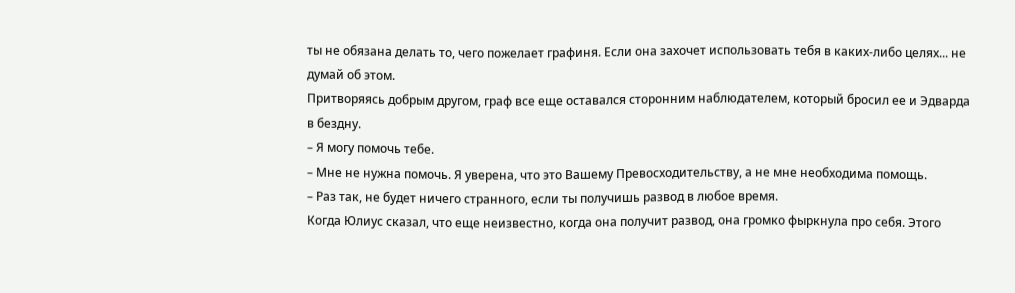ты не обязана делать то, чего пожелает графиня. Если она захочет использовать тебя в каких-либо целях... не думай об этом.
Притворяясь добрым другом, граф все еще оставался сторонним наблюдателем, который бросил ее и Эдварда в бездну.
– Я могу помочь тебе.
– Мне не нужна помочь. Я уверена, что это Вашему Превосходительству, а не мне необходима помощь.
– Раз так, не будет ничего странного, если ты получишь развод в любое время.
Когда Юлиус сказал, что еще неизвестно, когда она получит развод, она громко фыркнула про себя. Этого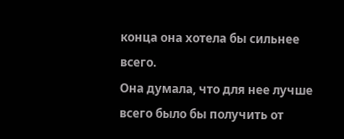конца она хотела бы сильнее всего.
Она думала, что для нее лучше всего было бы получить от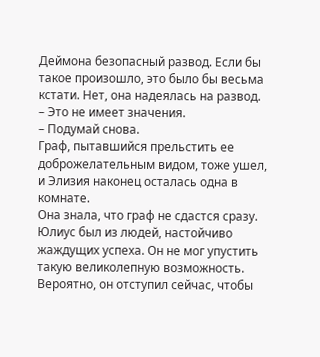Деймона безопасный развод. Если бы такое произошло, это было бы весьма кстати. Нет, она надеялась на развод.
– Это не имеет значения.
– Подумай снова.
Граф, пытавшийся прельстить ее доброжелательным видом, тоже ушел, и Элизия наконец осталась одна в комнате.
Она знала, что граф не сдастся сразу. Юлиус был из людей, настойчиво жаждущих успеха. Он не мог упустить такую великолепную возможность. Вероятно, он отступил сейчас, чтобы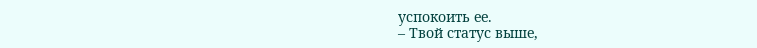успокоить ее.
– Твой статус выше,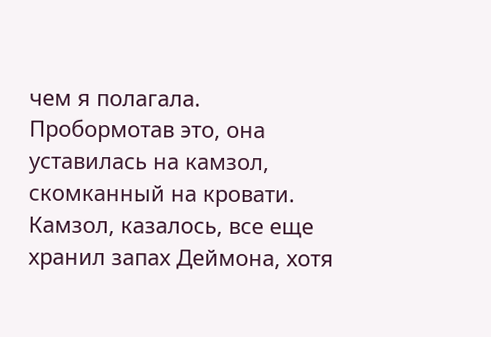чем я полагала.
Пробормотав это, она уставилась на камзол, скомканный на кровати. Камзол, казалось, все еще хранил запах Деймона, хотя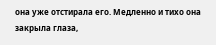она уже отстирала его. Медленно и тихо она закрыла глаза,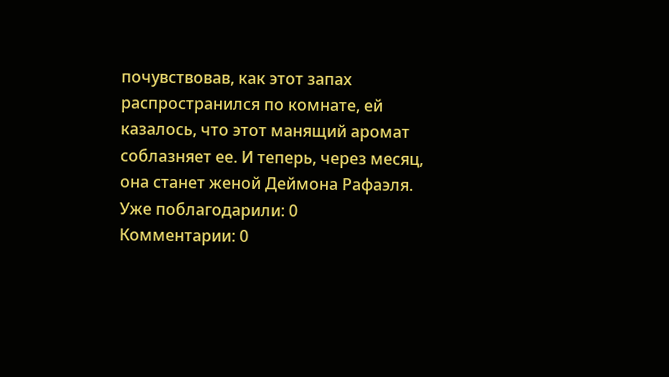почувствовав, как этот запах распространился по комнате, ей казалось, что этот манящий аромат соблазняет ее. И теперь, через месяц, она станет женой Деймона Рафаэля.
Уже поблагодарили: 0
Комментарии: 0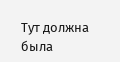Тут должна была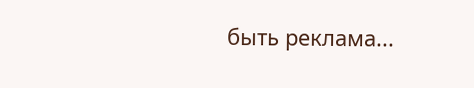быть реклама...